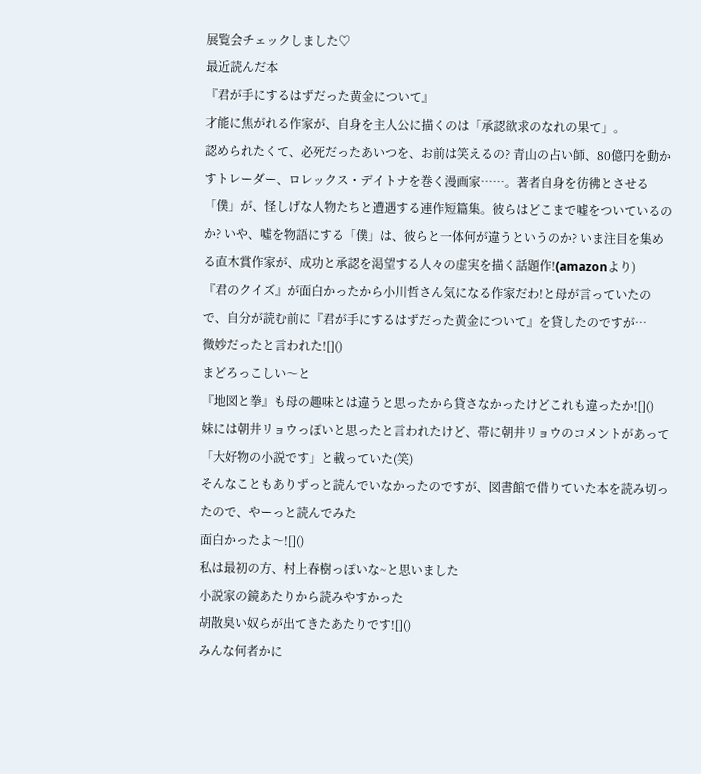展覧会チェックしました♡
最近読んだ本
『君が手にするはずだった黄金について』
才能に焦がれる作家が、自身を主人公に描くのは「承認欲求のなれの果て」。
認められたくて、必死だったあいつを、お前は笑えるの? 青山の占い師、80億円を動かすトレーダー、ロレックス・デイトナを巻く漫画家……。著者自身を彷彿とさせる「僕」が、怪しげな人物たちと遭遇する連作短篇集。彼らはどこまで嘘をついているのか? いや、噓を物語にする「僕」は、彼らと一体何が違うというのか? いま注目を集める直木賞作家が、成功と承認を渇望する人々の虚実を描く話題作!(amazonより)
『君のクイズ』が面白かったから小川哲さん気になる作家だわ!と母が言っていたので、自分が読む前に『君が手にするはずだった黄金について』を貸したのですが…
微妙だったと言われた![]()
まどろっこしい〜と
『地図と拳』も母の趣味とは違うと思ったから貸さなかったけどこれも違ったか![]()
妹には朝井リョウっぽいと思ったと言われたけど、帯に朝井リョウのコメントがあって「大好物の小説です」と載っていた(笑)
そんなこともありずっと読んでいなかったのですが、図書館で借りていた本を読み切ったので、やーっと読んでみた
面白かったよ〜![]()
私は最初の方、村上春樹っぽいな~と思いました
小説家の鏡あたりから読みやすかった
胡散臭い奴らが出てきたあたりです![]()
みんな何者かに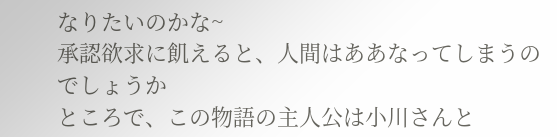なりたいのかな~
承認欲求に飢えると、人間はああなってしまうのでしょうか
ところで、この物語の主人公は小川さんと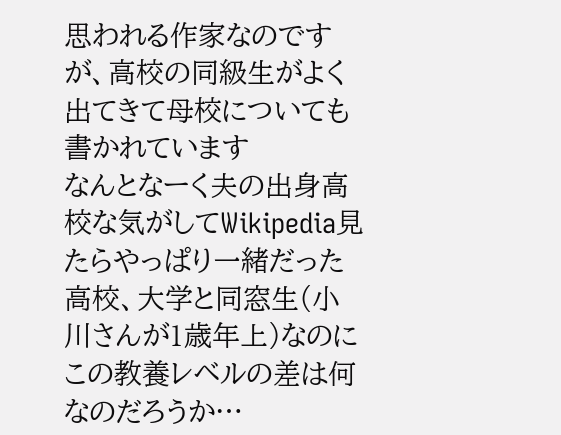思われる作家なのですが、高校の同級生がよく出てきて母校についても書かれています
なんとなーく夫の出身高校な気がしてWikipedia見たらやっぱり一緒だった
高校、大学と同窓生(小川さんが1歳年上)なのにこの教養レベルの差は何なのだろうか…